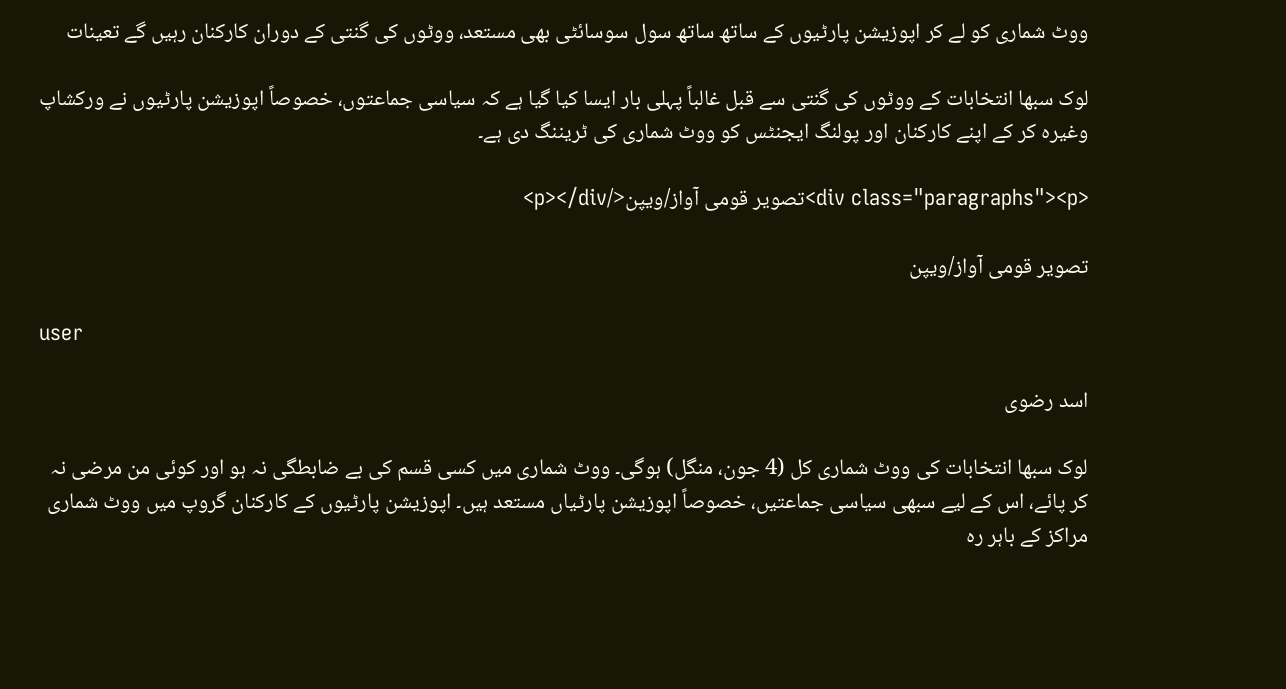ووٹ شماری کو لے کر اپوزیشن پارٹیوں کے ساتھ ساتھ سول سوسائٹی بھی مستعد، ووٹوں کی گنتی کے دوران کارکنان رہیں گے تعینات

لوک سبھا انتخابات کے ووٹوں کی گنتی سے قبل غالباً پہلی بار ایسا کیا گیا ہے کہ سیاسی جماعتوں، خصوصاً اپوزیشن پارٹیوں نے ورکشاپ وغیرہ کر کے اپنے کارکنان اور پولنگ ایجنٹس کو ووٹ شماری کی ٹریننگ دی ہے۔

<div class="paragraphs"><p>تصویر قومی آواز/ویپن</p></div>

تصویر قومی آواز/ویپن

user

اسد رضوی

لوک سبھا انتخابات کی ووٹ شماری کل (4 جون، منگل) ہوگی۔ ووٹ شماری میں کسی قسم کی بے ضابطگی نہ ہو اور کوئی من مرضی نہ کر پائے، اس کے لیے سبھی سیاسی جماعتیں، خصوصاً اپوزیشن پارٹیاں مستعد ہیں۔ اپوزیشن پارٹیوں کے کارکنان گروپ میں ووٹ شماری مراکز کے باہر رہ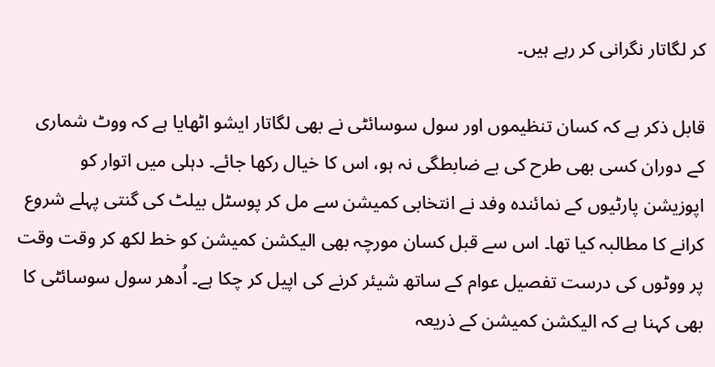کر لگاتار نگرانی کر رہے ہیں۔

قابل ذکر ہے کہ کسان تنظیموں اور سول سوسائٹی نے بھی لگاتار ایشو اٹھایا ہے کہ ووٹ شماری کے دوران کسی بھی طرح کی بے ضابطگی نہ ہو، اس کا خیال رکھا جائے۔ دہلی میں اتوار کو اپوزیشن پارٹیوں کے نمائندہ وفد نے انتخابی کمیشن سے مل کر پوسٹل بیلٹ کی گنتی پہلے شروع کرانے کا مطالبہ کیا تھا۔ اس سے قبل کسان مورچہ بھی الیکشن کمیشن کو خط لکھ کر وقت وقت پر ووٹوں کی درست تفصیل عوام کے ساتھ شیئر کرنے کی اپیل کر چکا ہے۔ اُدھر سول سوسائٹی کا بھی کہنا ہے کہ الیکشن کمیشن کے ذریعہ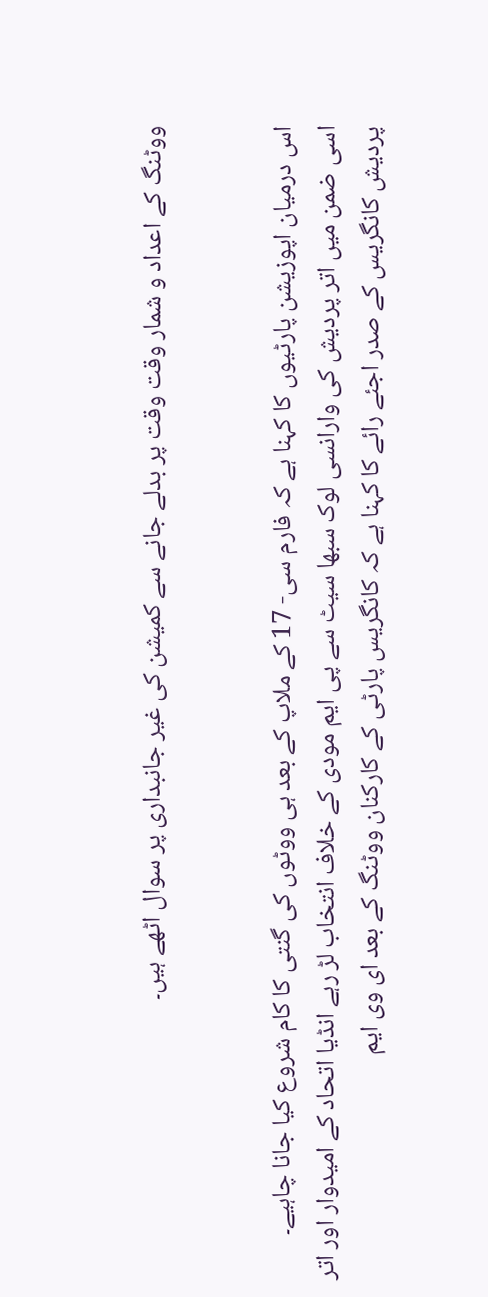ووٹنگ کے اعداد و شمار وقت وقت پر بدلے جانے سے کمیشن کی غیر جانبداری پر سوال اٹھے ہیں۔


اس درمیان اپوزیشن پارٹیوں کا کہنا ہے کہ فارم سی- 17 کے ملاپ کے بعد ہی ووٹوں کی گنتی کا کام شروع کیا جانا چاہیے۔ اسی ضمن میں اتر پردیش کی وارانسی لوک سبھا سیٹ سے پی ایم مودی کے خلاف انتخاب لڑ رہے انڈیا اتحاد کے امیدوار اور اتر پردیش کانگریس کے صدر اجئے رائے کا کہنا ہے کہ کانگریس پارٹی کے کارکنان ووٹنگ کے بعد ای وی ایم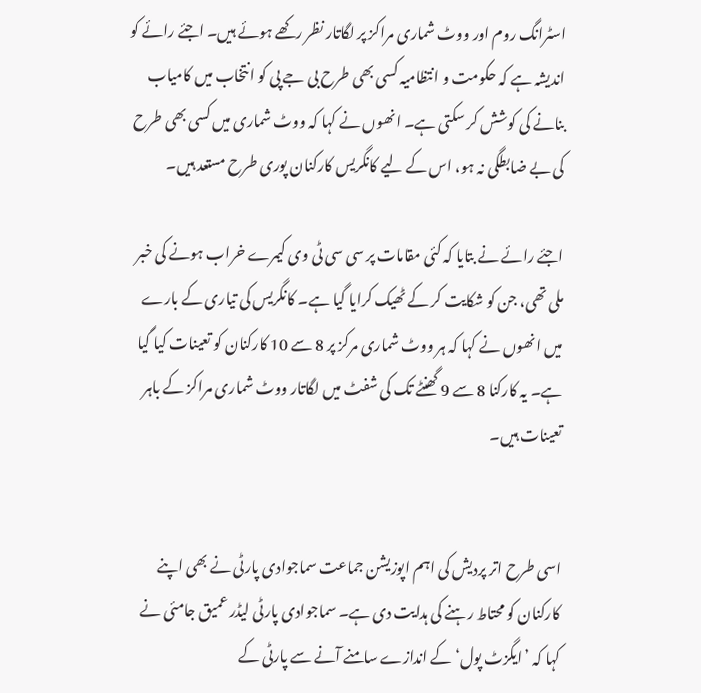اسٹرانگ روم اور ووٹ شماری مراکز پر لگاتار نظر رکھے ہوئے ہیں۔ اجئے رائے کو اندیشہ ہے کہ حکومت و انتظامیہ کسی بھی طرح بی جے پی کو انتخاب میں کامیاب بنانے کی کوشش کر سکتی ہے۔ انھوں نے کہا کہ ووٹ شماری میں کسی بھی طرح کی بے ضابطگی نہ ہو، اس کے لیے کانگریس کارکنان پوری طرح مستعد ہیں۔

اجئے رائے نے بتایا کہ کئی مقامات پر سی سی ٹی وی کیمرے خراب ہونے کی خبر ملی تھی، جن کو شکایت کر کے ٹھیک کرایا گیا ہے۔ کانگریس کی تیاری کے بارے میں انھوں نے کہا کہ ہر ووٹ شماری مرکز پر 8 سے 10 کارکنان کو تعینات کیا گیا ہے۔ یہ کارکنا 8 سے 9 گھنٹے تک کی شفٹ میں لگاتار ووٹ شماری مراکز کے باہر تعینات ہیں۔


اسی طرح اتر پردیش کی اہم اپوزیشن جماعت سماجوادی پارٹی نے بھی اپنے کارکنان کو محتاط رہنے کی ہدایت دی ہے۔ سماجوادی پارٹی لیڈر عمیق جامئی نے کہا کہ ’ایگزٹ پول‘ کے اندازے سامنے آنے سے پارٹی کے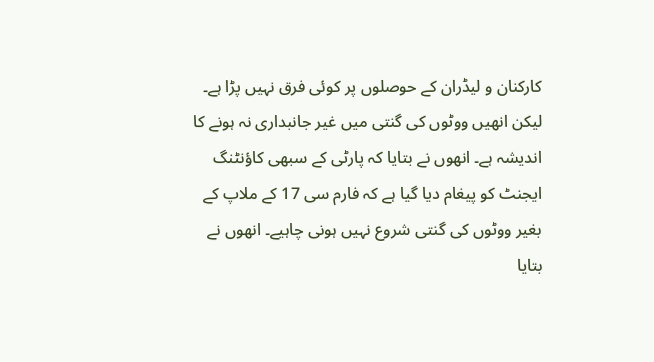کارکنان و لیڈران کے حوصلوں پر کوئی فرق نہیں پڑا ہے۔ لیکن انھیں ووٹوں کی گنتی میں غیر جانبداری نہ ہونے کا اندیشہ ہے۔ انھوں نے بتایا کہ پارٹی کے سبھی کاؤنٹنگ ایجنٹ کو پیغام دیا گیا ہے کہ فارم سی 17 کے ملاپ کے بغیر ووٹوں کی گنتی شروع نہیں ہونی چاہیے۔ انھوں نے بتایا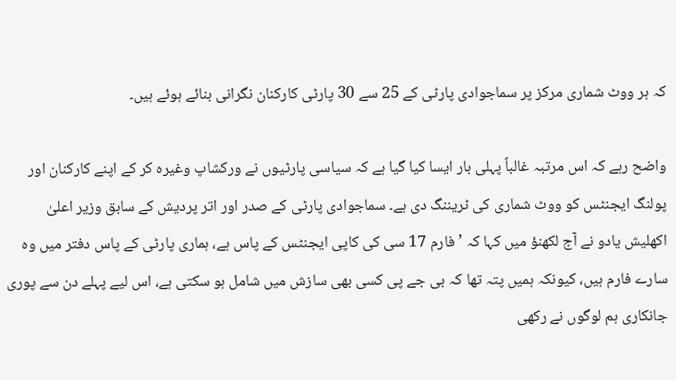کہ ہر ووٹ شماری مرکز پر سماجوادی پارٹی کے 25 سے 30 پارٹی کارکنان نگرانی بنائے ہوئے ہیں۔

واضح رہے کہ اس مرتبہ غالباً پہلی بار ایسا کیا گیا ہے کہ سیاسی پارٹیوں نے ورکشاپ وغیرہ کر کے اپنے کارکنان اور پولنگ ایجنٹس کو ووٹ شماری کی ٹریننگ دی ہے۔ سماجوادی پارٹی کے صدر اور اتر پردیش کے سابق وزیر اعلیٰ اکھلیش یادو نے آج لکھنؤ میں کہا کہ ’فارم 17 سی کی کاپی ایجنٹس کے پاس ہے، ہماری پارٹی کے پاس دفتر میں وہ سارے فارم ہیں، کیونکہ ہمیں پتہ تھا کہ بی جے پی کسی بھی سازش میں شامل ہو سکتی ہے، اس لیے پہلے دن سے پوری جانکاری ہم لوگوں نے رکھی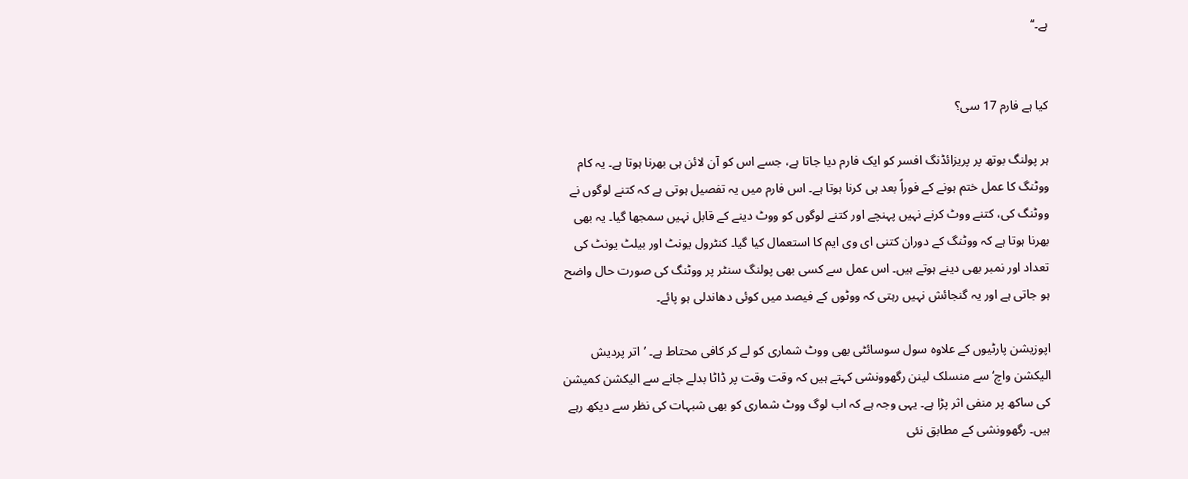ہے۔‘‘


کیا ہے فارم 17 سی؟

ہر پولنگ بوتھ پر پریزائڈنگ افسر کو ایک فارم دیا جاتا ہے، جسے اس کو آن لائن ہی بھرنا ہوتا ہے۔ یہ کام ووٹنگ کا عمل ختم ہونے کے فوراً بعد ہی کرنا ہوتا ہے۔ اس فارم میں یہ تفصیل ہوتی ہے کہ کتنے لوگوں نے ووٹنگ کی، کتنے ووٹ کرنے نہیں پہنچے اور کتنے لوگوں کو ووٹ دینے کے قابل نہیں سمجھا گیا۔ یہ بھی بھرنا ہوتا ہے کہ ووٹنگ کے دوران کتنی ای وی ایم کا استعمال کیا گیا۔ کنٹرول یونٹ اور بیلٹ یونٹ کی تعداد اور نمبر بھی دینے ہوتے ہیں۔ اس عمل سے کسی بھی پولنگ سنٹر پر ووٹنگ کی صورت حال واضح ہو جاتی ہے اور یہ گنجائش نہیں رہتی کہ ووٹوں کے فیصد میں کوئی دھاندلی ہو پائے۔

اپوزیشن پارٹیوں کے علاوہ سول سوسائٹی بھی ووٹ شماری کو لے کر کافی محتاط ہے۔ ’اتر پردیش الیکشن واچ‘ سے منسلک لینن رگھوونشی کہتے ہیں کہ وقت وقت پر ڈاٹا بدلے جانے سے الیکشن کمیشن کی ساکھ پر منفی اثر پڑا ہے۔ یہی وجہ ہے کہ اب لوگ ووٹ شماری کو بھی شبہات کی نظر سے دیکھ رہے ہیں۔ رگھوونشی کے مطابق نئی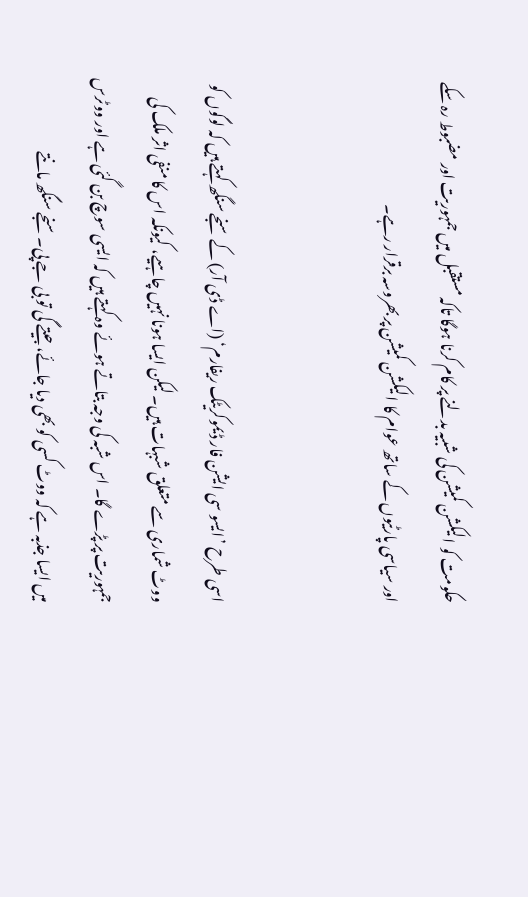حکومت کو الیکشن کمیشن کی شبیہ بدلنے پر کام کرنا ہوگا تاکہ مستقبل میں جمہوریت اور مضبوط رہ سکے اور سیاسی پارٹیوں کے ساتھ عوام کا الیکشن کمیشن پر بھروسہ برقرار رہے۔


اسی طرح ’ایسو سی ایشن فار ڈیموکریٹک ریفارم‘ (اے ڈی آر) کے سنجے سنگھ کہتے ہیں کہ لوگوں کو ووٹ شماری سے متعلق شبہات ہیں۔ لیکن ایسا ہونا نہیں چاہیے، کیونکہ اس کا منفی اثر ملک کی جمہوریت پر پڑے گا۔ اس شبہ کی وجہ بتاتے ہوئے وہ کہتے ہیں کہ ایسی سوچ بن گئی ہے اور ووٹرس میں ایسا جذبہ ہے کہ ووٹ کسی کو بھی دیا جائے، جیتے گی تو بی جے پی۔ سنجے سنگھ مانتے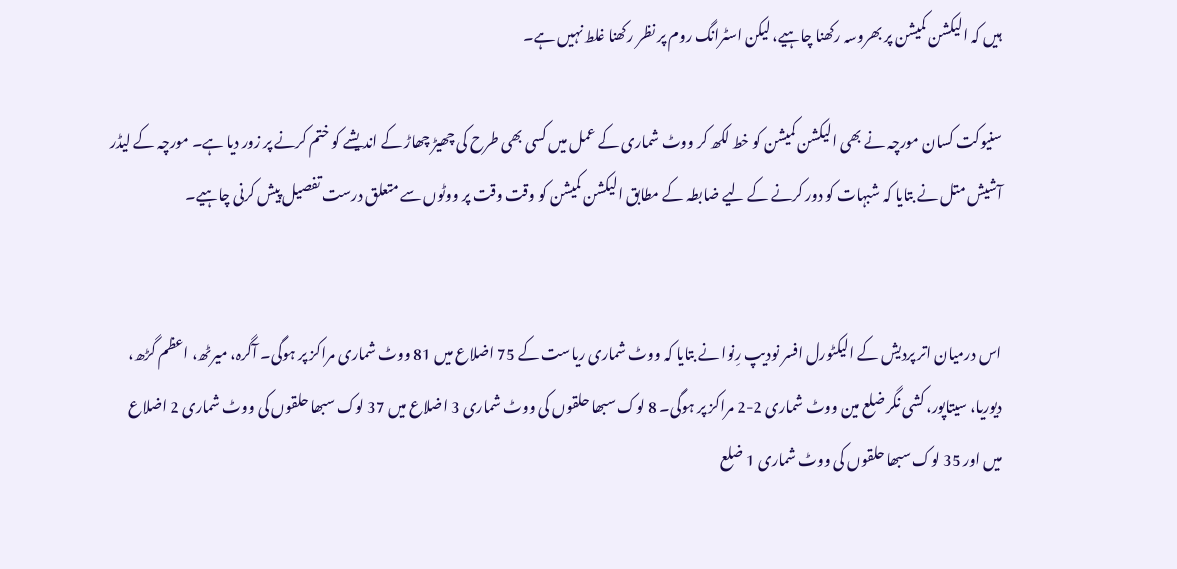ہیں کہ الیکشن کمیشن پر بھروسہ رکھنا چاہیے، لیکن اسٹرانگ روم پر نظر رکھنا غلط نہیں ہے۔

سنیوکت کسان مورچہ نے بھی الیکشن کمیشن کو خط لکھ کر ووٹ شماری کے عمل میں کسی بھی طرح کی چھیڑ چھاڑ کے اندیشے کو ختم کرنے پر زور دیا ہے۔ مورچہ کے لیڈر آشیش متل نے بتایا کہ شبہات کو دور کرنے کے لیے ضابطہ کے مطابق الیکشن کمیشن کو وقت وقت پر ووٹوں سے متعلق درست تفصیل پیش کرنی چاہیے۔


اس درمیان اتر پردیش کے الیکٹورل افسر نودیپ رِنوا نے بتایا کہ ووٹ شماری ریاست کے 75 اضلاع میں 81 ووٹ شماری مراکز پر ہوگی۔ آگرہ، میرٹھ، اعظم گڑھ، دیوریا، سیتاپور، کشی نگر ضلع مین ووٹ شماری 2-2 مراکز پر ہوگی۔ 8 لوک سبھا حلقوں کی ووٹ شماری 3 اضلاع میں 37 لوک سبھا حلقوں کی ووٹ شماری 2 اضلاع میں اور 35 لوک سبھا حلقوں کی ووٹ شماری 1 ضلع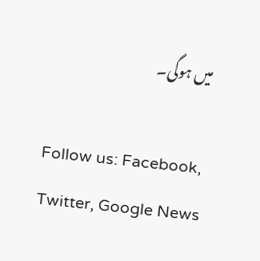میں ہوگی۔

Follow us: Facebook, Twitter, Google News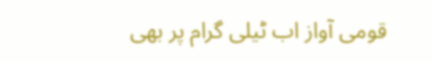قومی آواز اب ٹیلی گرام پر بھی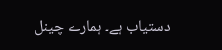دستیاب ہے۔ ہمارے چینل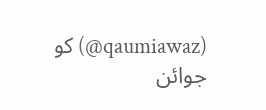(qaumiawaz@) کو جوائن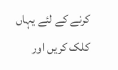کرنے کے لئے یہاں کلک کریں اور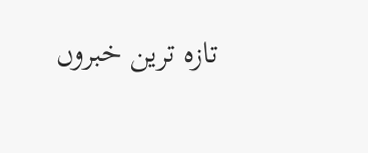تازہ ترین خبروں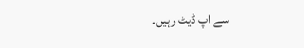سے اپ ڈیٹ رہیں۔